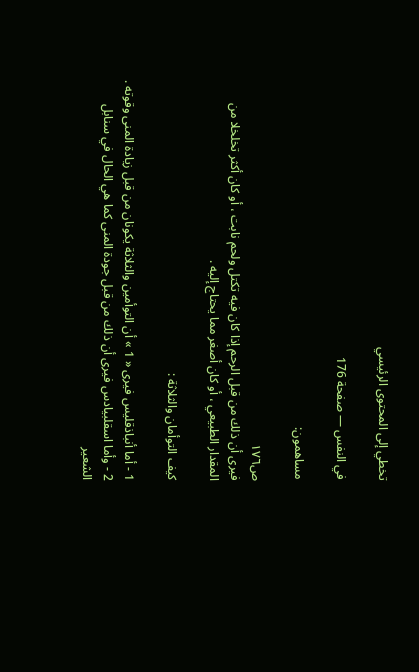تخطي إلى المحتوى الرئيسي

في النفس — صفحة 176

مساهمون:

ص١٧٦
فيرى أن ذلك من قبل الرحم إذا كان فيه تكتل ولحم نابت ، أو كان أكثر تخلخلا من المقدار الطبيعي ، أو كان أصغر مما يحتاج إليه .

كيف التوأمان والثلاثة :

1 - أما أنباذقليس فيرى « 1 » أن التوأمين والثلاثة يكونان من قبل زيادة المنى وقوته . 2 - وأما اسقلبيادس فيرى أن ذلك من قبل جودة المنى كما هي الحال في سنابل الشعير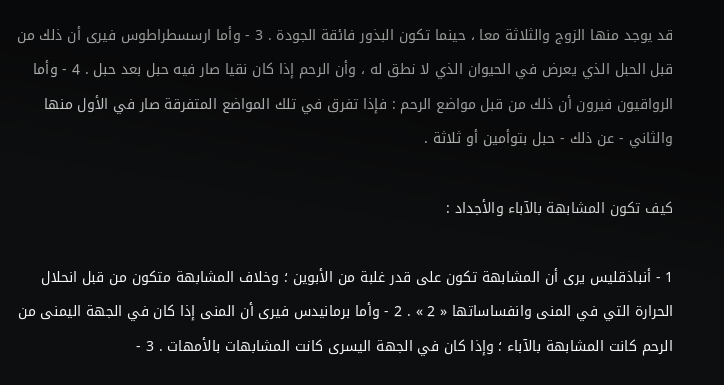قد يوجد منها الزوج والثلاثة معا ، حينما تكون البذور فائقة الجودة . 3 - وأما ارسسطراطوس فيرى أن ذلك من قبل الحبل الذي يعرض في الحيوان الذي لا نطق له ، وأن الرحم إذا كان نقيا صار فيه حبل بعد حبل . 4 - وأما الرواقيون فيرون أن ذلك من قبل مواضع الرحم : فإذا تفرق في تلك المواضع المتفرقة صار في الأول منها والثاني - عن ذلك - حبل بتوأمين أو ثلاثة .

كيف تكون المشابهة بالآباء والأجداد :

1 - أنباذقليس يرى أن المشابهة تكون على قدر غلبة من الأبوين ؛ وخلاف المشابهة متكون من قبل انحلال الحرارة التي في المنى وانفساساتها « 2 » . 2 - وأما برمانيدس فيرى أن المنى إذا كان في الجهة اليمنى من الرحم كانت المشابهة بالآباء ؛ وإذا كان في الجهة اليسرى كانت المشابهات بالأمهات . 3 -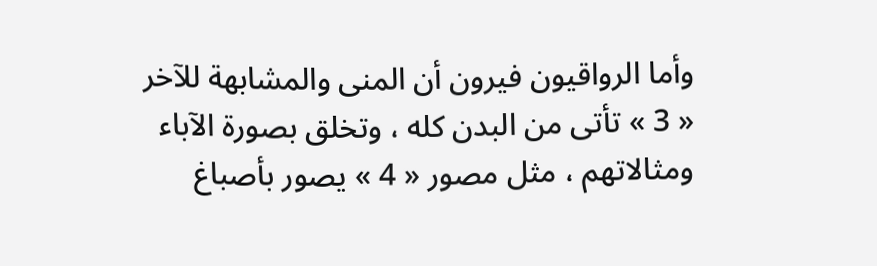وأما الرواقيون فيرون أن المنى والمشابهة للآخر « 3 » تأتى من البدن كله ، وتخلق بصورة الآباء ومثالاتهم ، مثل مصور « 4 » يصور بأصباغ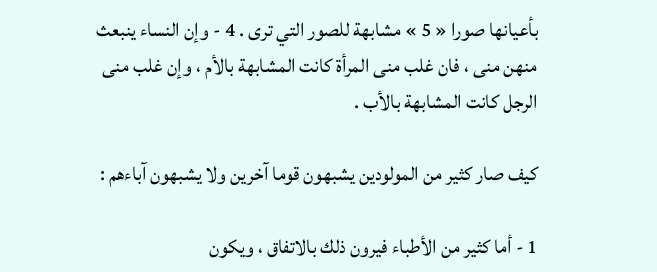بأعيانها صورا « 5 » مشابهة للصور التي ترى . 4 - وإن النساء ينبعث منهن منى ، فان غلب منى المرأة كانت المشابهة بالأم ، وإن غلب منى الرجل كانت المشابهة بالأب .

كيف صار كثير من المولودين يشبهون قوما آخرين ولا يشبهون آباءهم :

1 - أما كثير من الأطباء فيرون ذلك بالاتفاق ، ويكون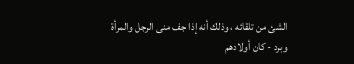الشئ من تلقائه ، وذلك أنه إذا جف منى الرجل والمرأة وبرد - كان أولادهم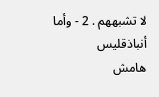لا تشبههم . 2 - وأما أنباذقليس
هامش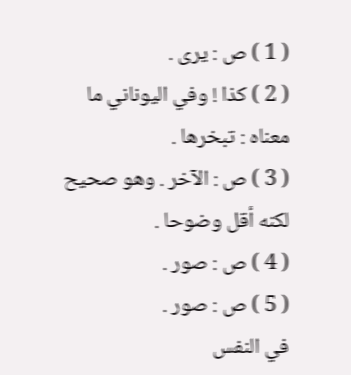( 1 ) ص : يرى .
( 2 ) كذا ! وفي اليوناني ما معناه : تبخرها .
( 3 ) ص : الآخر . وهو صحيح لكنه أقل وضوحا .
( 4 ) ص : صور .
( 5 ) ص : صور .
في النفس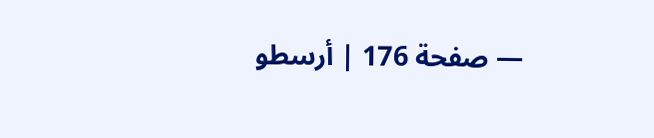— صفحة 176 | أرسطو